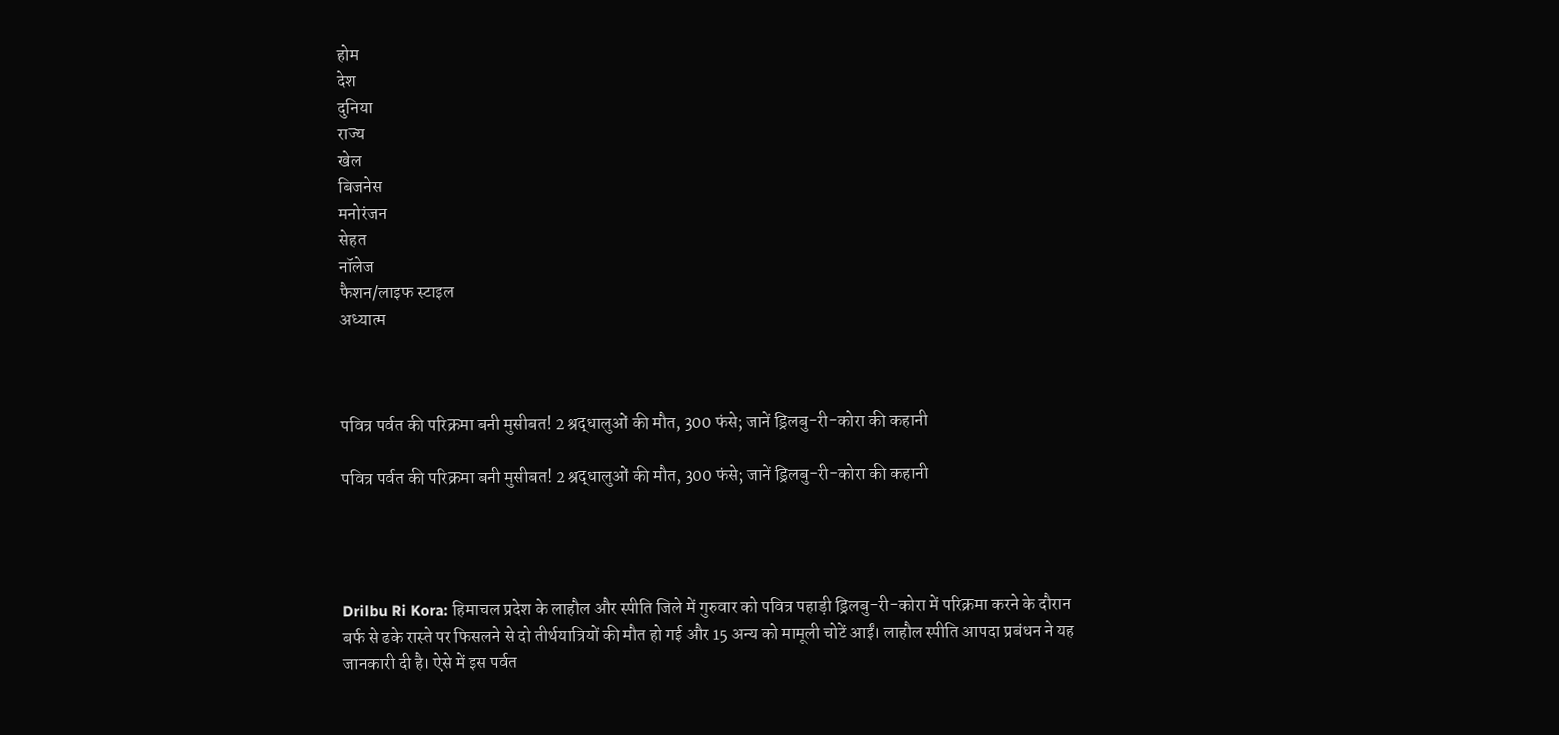होम
देश
दुनिया
राज्य
खेल
बिजनेस
मनोरंजन
सेहत
नॉलेज
फैशन/लाइफ स्टाइल
अध्यात्म



पवित्र पर्वत की परिक्रमा बनी मुसीबत! 2 श्रद्धालुओं की मौत, 300 फंसे; जानें ड्रिलबु-री-कोरा की कहानी

पवित्र पर्वत की परिक्रमा बनी मुसीबत! 2 श्रद्धालुओं की मौत, 300 फंसे; जानें ड्रिलबु-री-कोरा की कहानी




Drilbu Ri Kora: हिमाचल प्रदेश के लाहौल और स्पीति जिले में गुरुवार को पवित्र पहाड़ी ड्रिलबु-री-कोरा में परिक्रमा करने के दौरान बर्फ से ढके रास्ते पर फिसलने से दो तीर्थयात्रियों की मौत हो गई और 15 अन्य को मामूली चोटें आईं। लाहौल स्पीति आपदा प्रबंधन ने यह जानकारी दी है। ऐसे में इस पर्वत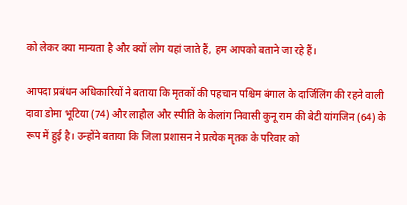को लेकर क्या मान्यता है और क्यों लोग यहां जाते हैं, हम आपको बताने जा रहे हैं।

आपदा प्रबंधन अधिकारियों ने बताया कि मृतकों की पहचान पश्चिम बंगाल के दार्जिलिंग की रहने वाली दावा डोमा भूटिया (74) और लाहौल और स्पीति के केलांग निवासी कुनू राम की बेटी यांगजिन (64) के रूप में हुई है। उन्होंने बताया कि जिला प्रशासन ने प्रत्येक मृतक के परिवार को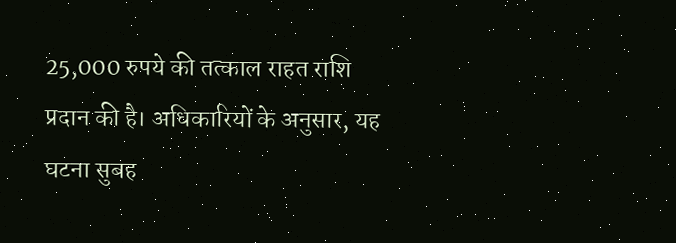25,000 रुपये की तत्काल राहत राशि प्रदान की है। अधिकारियों के अनुसार, यह घटना सुबह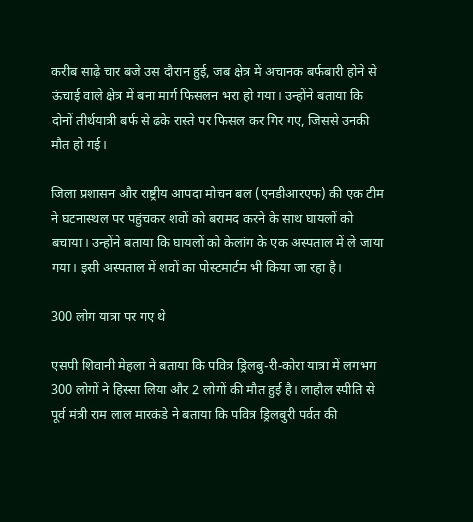करीब साढ़े चार बजे उस दौरान हुई, जब क्षेत्र में अचानक बर्फबारी होने से ऊंचाई वाले क्षेत्र में बना मार्ग फिसलन भरा हो गया। उन्होंने बताया कि दोनों तीर्थयात्री बर्फ से ढके रास्ते पर फिसल कर गिर गए, जिससे उनकी मौत हो गई।

जिला प्रशासन और राष्ट्रीय आपदा मोचन बल (एनडीआरएफ) की एक टीम ने घटनास्थल पर पहुंचकर शवों को बरामद करने के साथ घायलों को बचाया। उन्होंने बताया कि घायलों को केलांग के एक अस्पताल में ले जाया गया। इसी अस्पताल में शवों का पोस्टमार्टम भी किया जा रहा है।

300 लोग यात्रा पर गए थे

एसपी शिवानी मेहला ने बताया कि पवित्र ड्रिलबु-री-कोरा यात्रा में लगभग 300 लोगों ने हिस्सा लिया और 2 लोगों की मौत हुई है। लाहौल स्पीति से पूर्व मंत्री राम लाल मारकंडे ने बताया कि पवित्र ड्रिलबुरी पर्वत की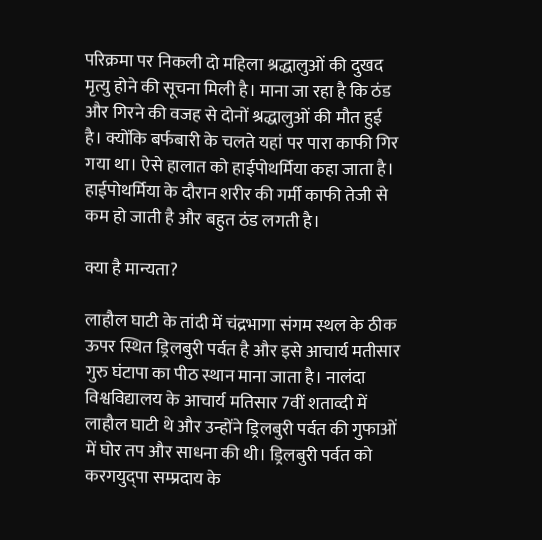परिक्रमा पर निकली दो महिला श्रद्धालुओं की दुखद मृत्यु होने की सूचना मिली है। माना जा रहा है कि ठंड और गिरने की वजह से दोनों श्रद्धालुओं की मौत हुई है। क्योंकि बर्फबारी के चलते यहां पर पारा काफी गिर गया था। ऐसे हालात को हाईपोथर्मिया कहा जाता है। हाईपोथर्मिया के दौरान शरीर की गर्मी काफी तेजी से कम हो जाती है और बहुत ठंड लगती है।

क्या है मान्यता?

लाहौल घाटी के तांदी में चंद्रभागा संगम स्थल के ठीक ऊपर स्थित ड्रिलबुरी पर्वत है और इसे आचार्य मतीसार गुरु घंटापा का पीठ स्थान माना जाता है। नालंदा विश्वविद्यालय के आचार्य मतिसार 7वीं शताव्दी में लाहौल घाटी थे और उन्होंने ड्रिलबुरी पर्वत की गुफाओं में घोर तप और साधना की थी। ड्रिलबुरी पर्वत को करगयुद्पा सम्प्रदाय के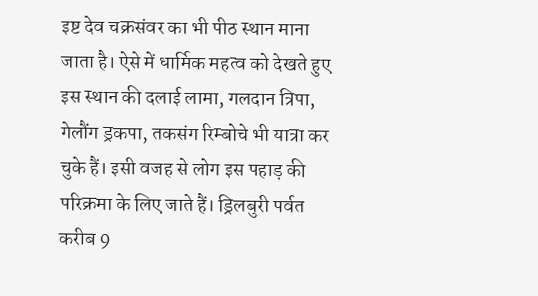इष्ट देव चक्रसंवर का भी पीठ स्थान माना जाता है। ऐसे में धार्मिक महत्व को देखते हुए इस स्थान की दलाई लामा, गलदान त्रिपा, गेलौंग ड्रकपा, तकसंग रिम्बोचे भी यात्रा कर चुके हैं। इसी वजह से लोग इस पहाड़ की परिक्रमा के लिए जाते हैं। ड्रिलबुरी पर्वत करीब 9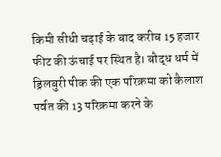किमी सीधी चढ़ाई के बाद करीब 15 हजार फीट की ऊंचाई पर स्थित है। बौद्ध धर्म में ड्रिलबुरी पीक की एक परिक्रमा को कैलाश पर्वत की 13 परिक्रमा करने के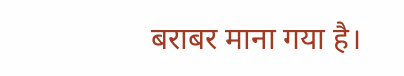बराबर माना गया है।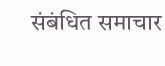संबंधित समाचार